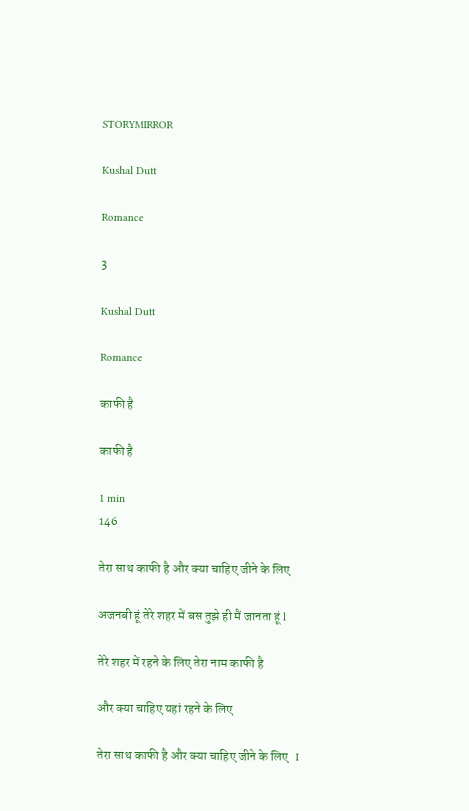STORYMIRROR

Kushal Dutt

Romance

3

Kushal Dutt

Romance

काफी है

काफी है

1 min
146

तेरा साथ काफी है और क्या चाहिए जीने के लिए

अजनबी हूं तेरे शहर में बस तुझे ही मैं जानता हूं l

तेरे शहर में रहने के लिए तेरा नाम काफी है

और क्या चाहिए यहां रहने के लिए

तेरा साथ काफी है और क्या चाहिए जीने के लिए   I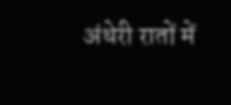अंधेरी रातों में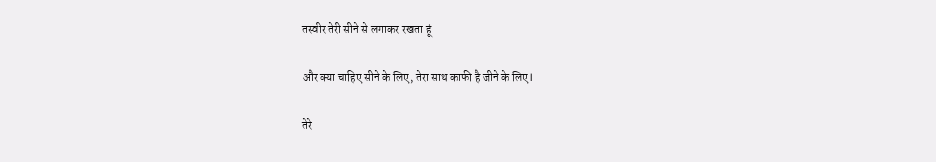तस्वीर तेरी सीने से लगाकर रखता हूं

और क्या चाहिए सीने के लिए, तेरा साथ काफी है जीने के लिए l

तेरे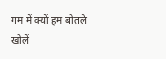गम में क्यों हम बोतले खोलें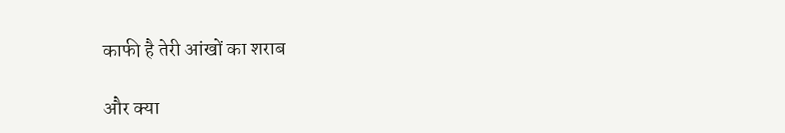काफी है तेरी आंखों का शराब

और क्या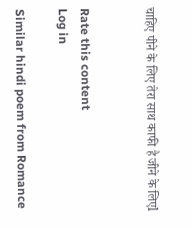चाहिए पीने के लिए तेरा साथ काफी है जीने के लिएl


Rate this content
Log in

Similar hindi poem from Romance